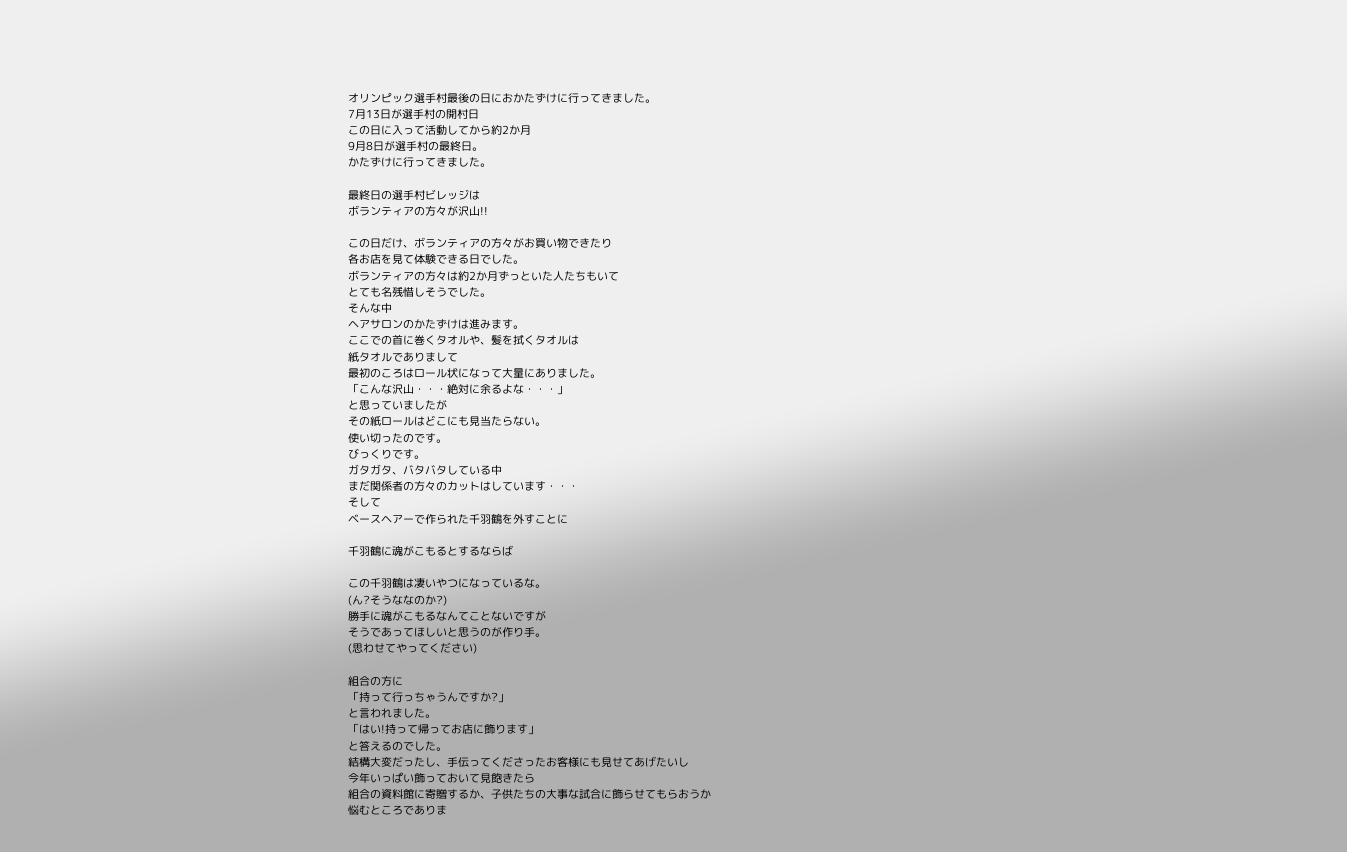オリンピック選手村最後の日におかたずけに行ってきました。
7月13日が選手村の開村日
この日に入って活動してから約2か月
9月8日が選手村の最終日。
かたずけに行ってきました。

最終日の選手村ビレッジは
ボランティアの方々が沢山!!

この日だけ、ボランティアの方々がお買い物できたり
各お店を見て体験できる日でした。
ボランティアの方々は約2か月ずっといた人たちもいて
とても名残惜しそうでした。
そんな中
ヘアサロンのかたずけは進みます。
ここでの首に巻くタオルや、髪を拭くタオルは
紙タオルでありまして
最初のころはロール状になって大量にありました。
「こんな沢山・・・絶対に余るよな・・・」
と思っていましたが
その紙ロールはどこにも見当たらない。
使い切ったのです。
びっくりです。
ガタガタ、バタバタしている中
まだ関係者の方々のカットはしています・・・
そして
ベースヘアーで作られた千羽鶴を外すことに

千羽鶴に魂がこもるとするならば

この千羽鶴は凄いやつになっているな。
(ん?そうななのか?)
勝手に魂がこもるなんてことないですが
そうであってほしいと思うのが作り手。
(思わせてやってください)

組合の方に
「持って行っちゃうんですか?」
と言われました。
「はい!持って帰ってお店に飾ります」
と答えるのでした。
結構大変だったし、手伝ってくださったお客様にも見せてあげたいし
今年いっぱい飾っておいて見飽きたら
組合の資料館に寄贈するか、子供たちの大事な試合に飾らせてもらおうか
悩むところでありま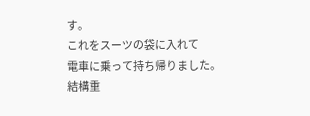す。
これをスーツの袋に入れて
電車に乗って持ち帰りました。
結構重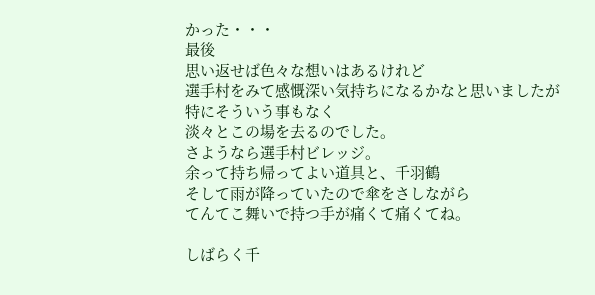かった・・・
最後
思い返せば色々な想いはあるけれど
選手村をみて感慨深い気持ちになるかなと思いましたが
特にそういう事もなく
淡々とこの場を去るのでした。
さようなら選手村ビレッジ。
余って持ち帰ってよい道具と、千羽鶴
そして雨が降っていたので傘をさしながら
てんてこ舞いで持つ手が痛くて痛くてね。

しばらく千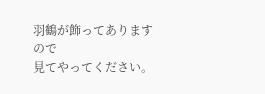羽鶴が飾ってありますので
見てやってください。